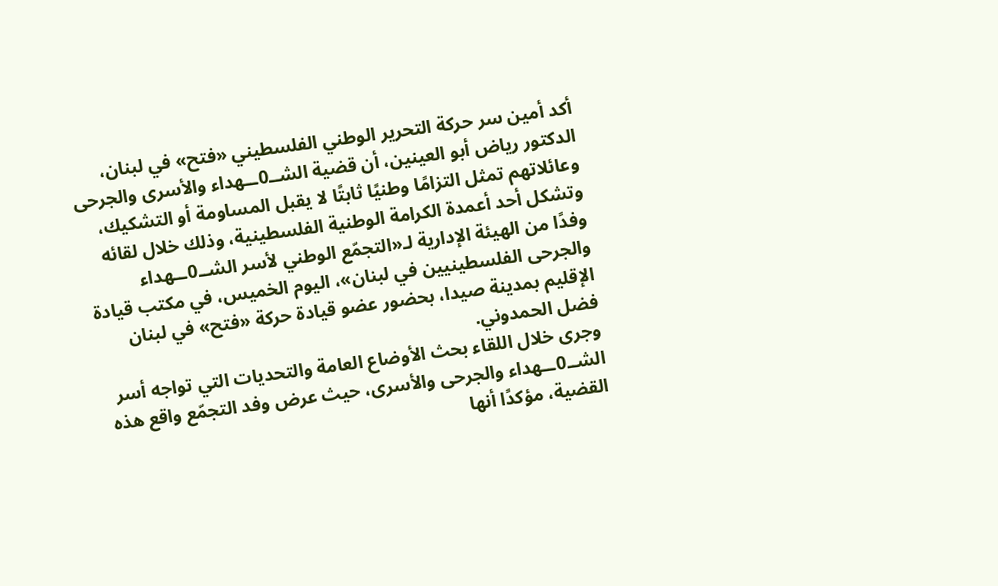أكد أمين سر حركة التحرير الوطني الفلسطيني «فتح» في لبنان، الدكتور رياض أبو العينين، أن قضية الشــ0ــهداء والأسرى والجرحى وعائلاتهم تمثل التزامًا وطنيًا ثابتًا لا يقبل المساومة أو التشكيك، وتشكل أحد أعمدة الكرامة الوطنية الفلسطينية، وذلك خلال لقائه وفدًا من الهيئة الإدارية لـ«التجمّع الوطني لأسر الشــ0ــهداء والجرحى الفلسطينيين في لبنان»، اليوم الخميس، في مكتب قيادة الإقليم بمدينة صيدا، بحضور عضو قيادة حركة «فتح» في لبنان فضل الحمدوني.
وجرى خلال اللقاء بحث الأوضاع العامة والتحديات التي تواجه أسر الشــ0ــهداء والجرحى والأسرى، حيث عرض وفد التجمّع واقع هذه القضية، مؤكدًا أنها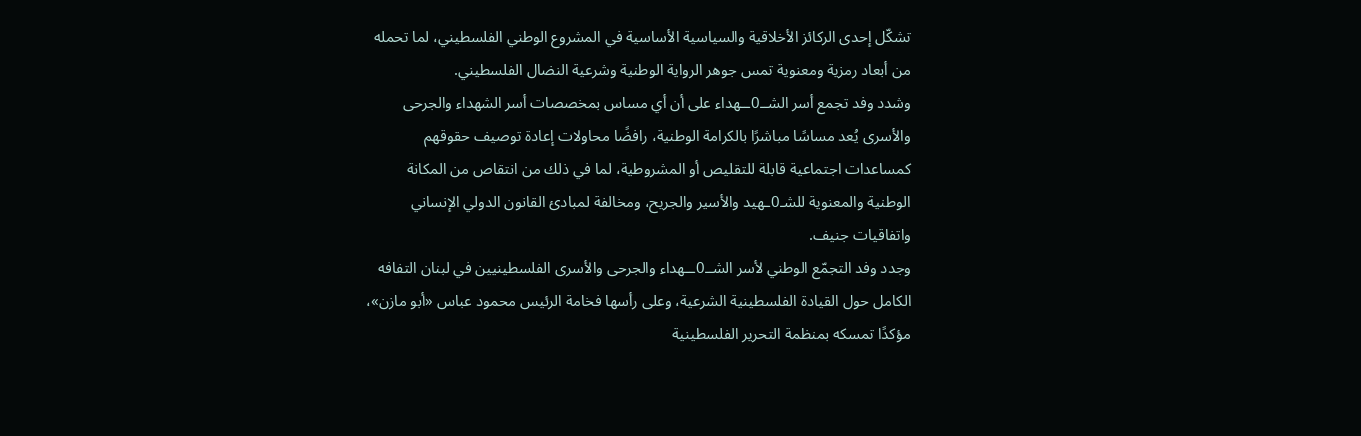تشكّل إحدى الركائز الأخلاقية والسياسية الأساسية في المشروع الوطني الفلسطيني، لما تحمله من أبعاد رمزية ومعنوية تمس جوهر الرواية الوطنية وشرعية النضال الفلسطيني.
وشدد وفد تجمع أسر الشــ0ــهداء على أن أي مساس بمخصصات أسر الشهداء والجرحى والأسرى يُعد مساسًا مباشرًا بالكرامة الوطنية، رافضًا محاولات إعادة توصيف حقوقهم كمساعدات اجتماعية قابلة للتقليص أو المشروطية، لما في ذلك من انتقاص من المكانة الوطنية والمعنوية للشـ0ـهيد والأسير والجريح، ومخالفة لمبادئ القانون الدولي الإنساني واتفاقيات جنيف.
وجدد وفد التجمّع الوطني لأسر الشــ0ــهداء والجرحى والأسرى الفلسطينيين في لبنان التفافه الكامل حول القيادة الفلسطينية الشرعية، وعلى رأسها فخامة الرئيس محمود عباس «أبو مازن»، مؤكدًا تمسكه بمنظمة التحرير الفلسطينية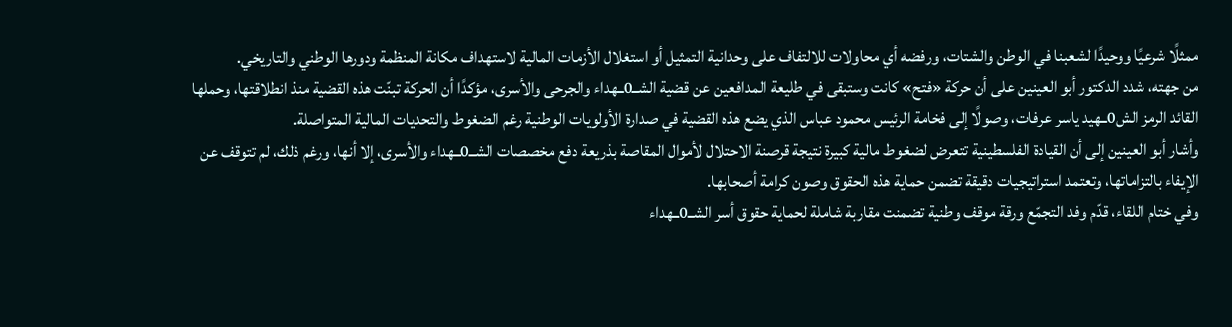ممثلًا شرعيًا ووحيدًا لشعبنا في الوطن والشتات، ورفضه أي محاولات للالتفاف على وحدانية التمثيل أو استغلال الأزمات المالية لاستهداف مكانة المنظمة ودورها الوطني والتاريخي.
من جهته، شدد الدكتور أبو العينين على أن حركة «فتح» كانت وستبقى في طليعة المدافعين عن قضية الشــ0ــهداء والجرحى والأسرى، مؤكدًا أن الحركة تبنّت هذه القضية منذ انطلاقتها، وحملها القائد الرمز الش0ــهيد ياسر عرفات، وصولًا إلى فخامة الرئيس محمود عباس الذي يضع هذه القضية في صدارة الأولويات الوطنية رغم الضغوط والتحديات المالية المتواصلة.
وأشار أبو العينين إلى أن القيادة الفلسطينية تتعرض لضغوط مالية كبيرة نتيجة قرصنة الاحتلال لأموال المقاصة بذريعة دفع مخصصات الشــ0ــهداء والأسرى، إلا أنها، ورغم ذلك، لم تتوقف عن الإيفاء بالتزاماتها، وتعتمد استراتيجيات دقيقة تضمن حماية هذه الحقوق وصون كرامة أصحابها.
وفي ختام اللقاء، قدّم وفد التجمّع ورقة موقف وطنية تضمنت مقاربة شاملة لحماية حقوق أسر الشــ0ــهداء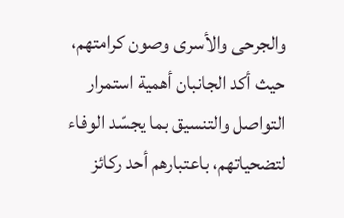والجرحى والأسرى وصون كرامتهم، حيث أكد الجانبان أهمية استمرار التواصل والتنسيق بما يجسّد الوفاء لتضحياتهم، باعتبارهم أحد ركائز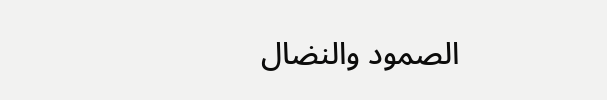الصمود والنضال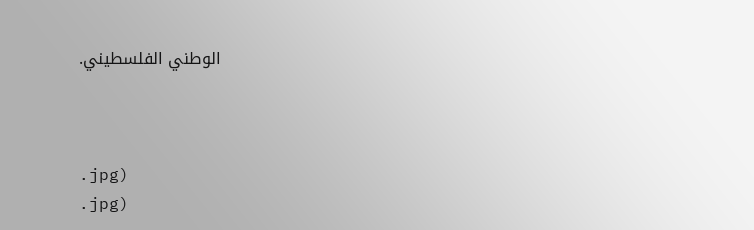الوطني الفلسطيني.



.jpg)
.jpg)